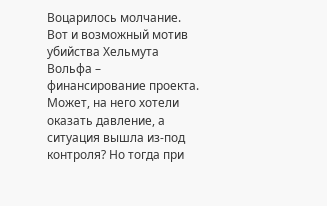Воцарилось молчание. Вот и возможный мотив убийства Хельмута Вольфа – финансирование проекта. Может, на него хотели оказать давление, а ситуация вышла из-под контроля? Но тогда при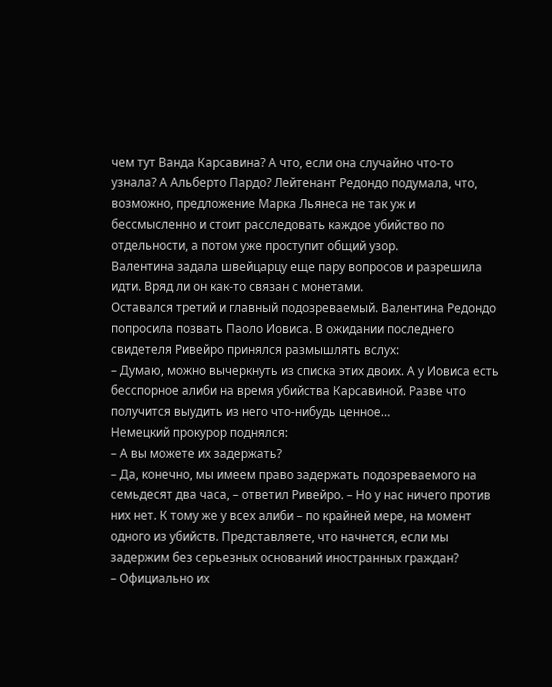чем тут Ванда Карсавина? А что, если она случайно что-то узнала? А Альберто Пардо? Лейтенант Редондо подумала, что, возможно, предложение Марка Льянеса не так уж и бессмысленно и стоит расследовать каждое убийство по отдельности, а потом уже проступит общий узор.
Валентина задала швейцарцу еще пару вопросов и разрешила идти. Вряд ли он как-то связан с монетами.
Оставался третий и главный подозреваемый. Валентина Редондо попросила позвать Паоло Иовиса. В ожидании последнего свидетеля Ривейро принялся размышлять вслух:
– Думаю, можно вычеркнуть из списка этих двоих. А у Иовиса есть бесспорное алиби на время убийства Карсавиной. Разве что получится выудить из него что-нибудь ценное…
Немецкий прокурор поднялся:
– А вы можете их задержать?
– Да, конечно, мы имеем право задержать подозреваемого на семьдесят два часа, – ответил Ривейро. – Но у нас ничего против них нет. К тому же у всех алиби – по крайней мере, на момент одного из убийств. Представляете, что начнется, если мы задержим без серьезных оснований иностранных граждан?
– Официально их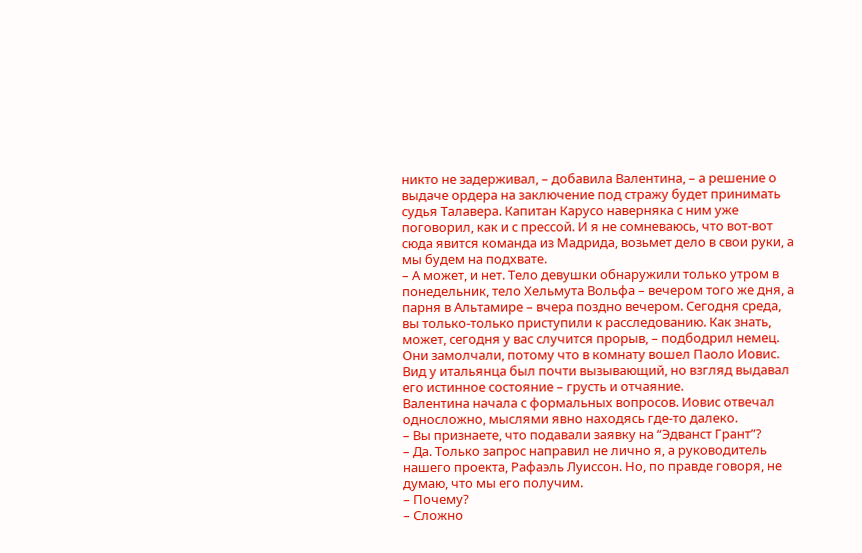никто не задерживал, – добавила Валентина, – а решение о выдаче ордера на заключение под стражу будет принимать судья Талавера. Капитан Карусо наверняка с ним уже поговорил, как и с прессой. И я не сомневаюсь, что вот-вот сюда явится команда из Мадрида, возьмет дело в свои руки, а мы будем на подхвате.
– А может, и нет. Тело девушки обнаружили только утром в понедельник, тело Хельмута Вольфа – вечером того же дня, а парня в Альтамире – вчера поздно вечером. Сегодня среда, вы только-только приступили к расследованию. Как знать, может, сегодня у вас случится прорыв, – подбодрил немец.
Они замолчали, потому что в комнату вошел Паоло Иовис. Вид у итальянца был почти вызывающий, но взгляд выдавал его истинное состояние – грусть и отчаяние.
Валентина начала с формальных вопросов. Иовис отвечал односложно, мыслями явно находясь где-то далеко.
– Вы признаете, что подавали заявку на “Эдванст Грант”?
– Да. Только запрос направил не лично я, а руководитель нашего проекта, Рафаэль Луиссон. Но, по правде говоря, не думаю, что мы его получим.
– Почему?
– Сложно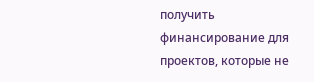получить финансирование для проектов, которые не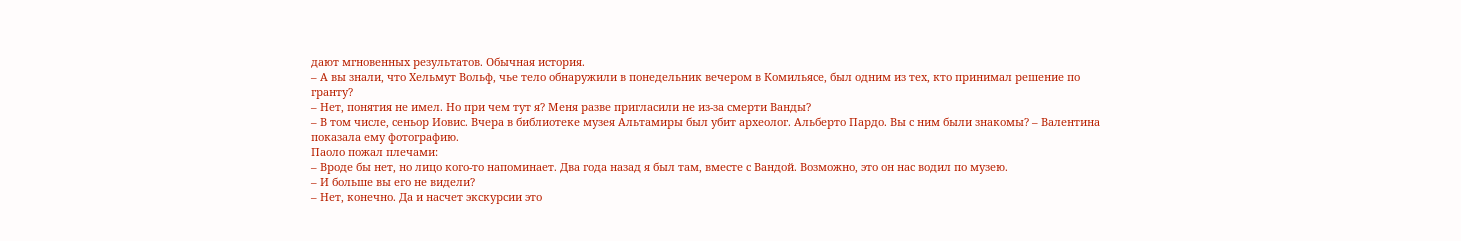дают мгновенных результатов. Обычная история.
– А вы знали, что Хельмут Вольф, чье тело обнаружили в понедельник вечером в Комильясе, был одним из тех, кто принимал решение по гранту?
– Нет, понятия не имел. Но при чем тут я? Меня разве пригласили не из-за смерти Ванды?
– В том числе, сеньор Иовис. Вчера в библиотеке музея Альтамиры был убит археолог. Альберто Пардо. Вы с ним были знакомы? – Валентина показала ему фотографию.
Паоло пожал плечами:
– Вроде бы нет, но лицо кого-то напоминает. Два года назад я был там, вместе с Вандой. Возможно, это он нас водил по музею.
– И больше вы его не видели?
– Нет, конечно. Да и насчет экскурсии это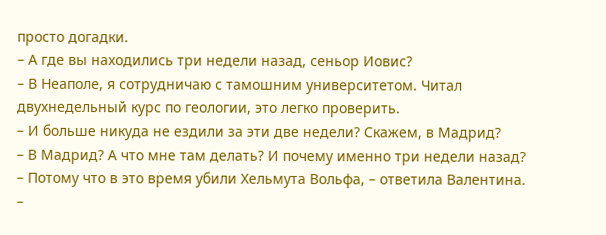просто догадки.
– А где вы находились три недели назад, сеньор Иовис?
– В Неаполе, я сотрудничаю с тамошним университетом. Читал двухнедельный курс по геологии, это легко проверить.
– И больше никуда не ездили за эти две недели? Скажем, в Мадрид?
– В Мадрид? А что мне там делать? И почему именно три недели назад?
– Потому что в это время убили Хельмута Вольфа, – ответила Валентина.
–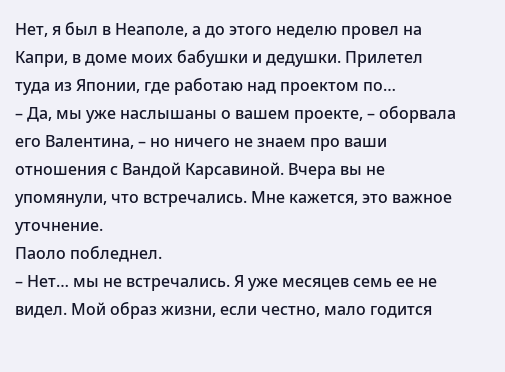Нет, я был в Неаполе, а до этого неделю провел на Капри, в доме моих бабушки и дедушки. Прилетел туда из Японии, где работаю над проектом по…
– Да, мы уже наслышаны о вашем проекте, – оборвала его Валентина, – но ничего не знаем про ваши отношения с Вандой Карсавиной. Вчера вы не упомянули, что встречались. Мне кажется, это важное уточнение.
Паоло побледнел.
– Нет… мы не встречались. Я уже месяцев семь ее не видел. Мой образ жизни, если честно, мало годится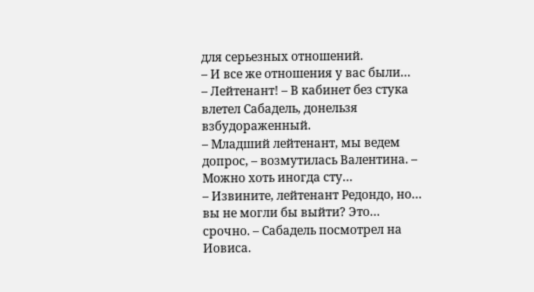для серьезных отношений.
– И все же отношения у вас были…
– Лейтенант! – В кабинет без стука влетел Сабадель, донельзя взбудораженный.
– Младший лейтенант, мы ведем допрос, – возмутилась Валентина. – Можно хоть иногда сту…
– Извините, лейтенант Редондо, но… вы не могли бы выйти? Это… срочно. – Сабадель посмотрел на Иовиса.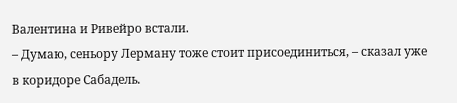Валентина и Ривейро встали.
– Думаю, сеньору Лерману тоже стоит присоединиться, – сказал уже в коридоре Сабадель.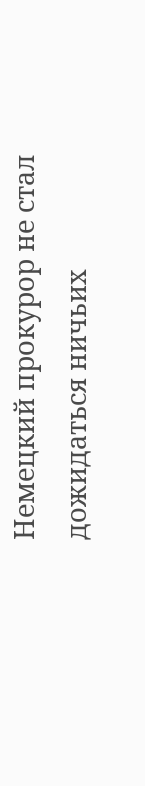Немецкий прокурор не стал дожидаться ничьих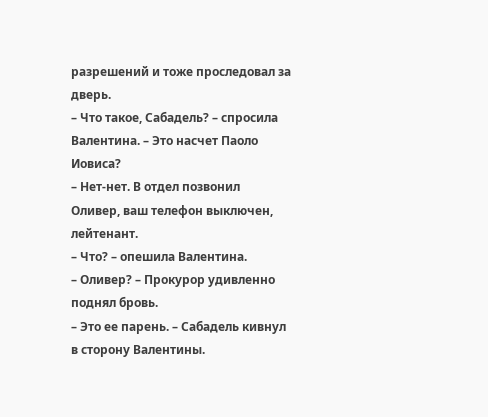разрешений и тоже проследовал за дверь.
– Что такое, Сабадель? – спросила Валентина. – Это насчет Паоло Иовиса?
– Нет-нет. В отдел позвонил Оливер, ваш телефон выключен, лейтенант.
– Что? – опешила Валентина.
– Оливер? – Прокурор удивленно поднял бровь.
– Это ее парень. – Сабадель кивнул в сторону Валентины.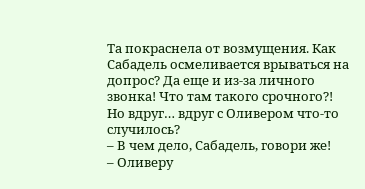Та покраснела от возмущения. Как Сабадель осмеливается врываться на допрос? Да еще и из-за личного звонка! Что там такого срочного?! Но вдруг… вдруг с Оливером что-то случилось?
– В чем дело, Сабадель, говори же!
– Оливеру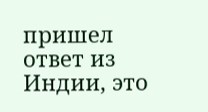пришел ответ из Индии, это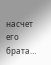насчет его брата…